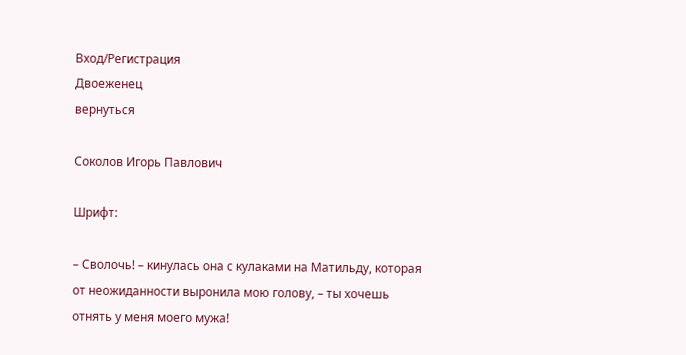Вход/Регистрация
Двоеженец
вернуться

Соколов Игорь Павлович

Шрифт:

– Сволочь! – кинулась она с кулаками на Матильду, которая от неожиданности выронила мою голову, – ты хочешь отнять у меня моего мужа!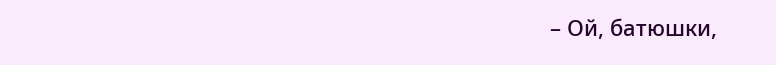– Ой, батюшки,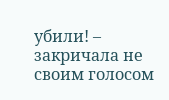убили! – закричала не своим голосом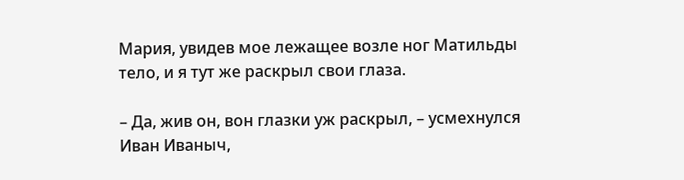Мария, увидев мое лежащее возле ног Матильды тело, и я тут же раскрыл свои глаза.

– Да, жив он, вон глазки уж раскрыл, – усмехнулся Иван Иваныч,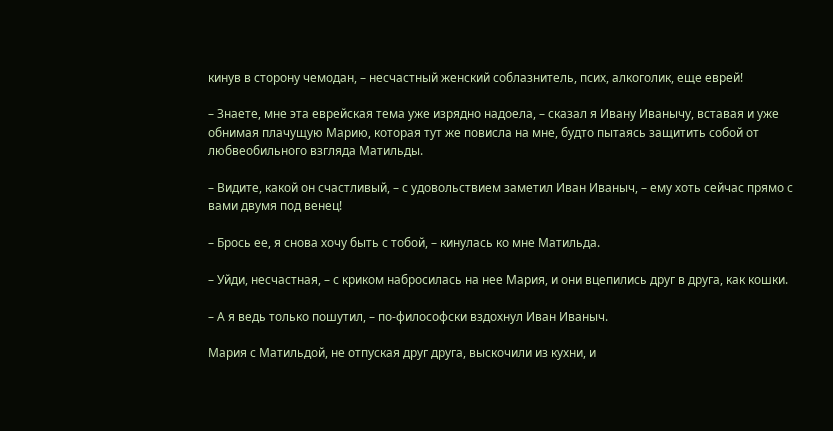кинув в сторону чемодан, – несчастный женский соблазнитель, псих, алкоголик, еще еврей!

– Знаете, мне эта еврейская тема уже изрядно надоела, – сказал я Ивану Иванычу, вставая и уже обнимая плачущую Марию, которая тут же повисла на мне, будто пытаясь защитить собой от любвеобильного взгляда Матильды.

– Видите, какой он счастливый, – с удовольствием заметил Иван Иваныч, – ему хоть сейчас прямо с вами двумя под венец!

– Брось ее, я снова хочу быть с тобой, – кинулась ко мне Матильда.

– Уйди, несчастная, – с криком набросилась на нее Мария, и они вцепились друг в друга, как кошки.

– А я ведь только пошутил, – по-философски вздохнул Иван Иваныч.

Мария с Матильдой, не отпуская друг друга, выскочили из кухни, и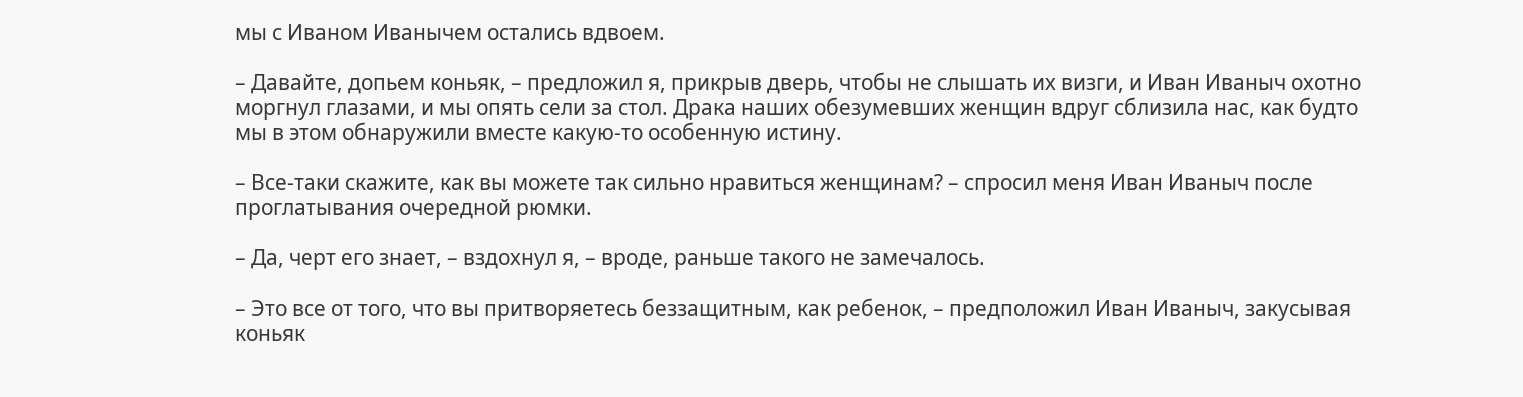мы с Иваном Иванычем остались вдвоем.

– Давайте, допьем коньяк, – предложил я, прикрыв дверь, чтобы не слышать их визги, и Иван Иваныч охотно моргнул глазами, и мы опять сели за стол. Драка наших обезумевших женщин вдруг сблизила нас, как будто мы в этом обнаружили вместе какую-то особенную истину.

– Все-таки скажите, как вы можете так сильно нравиться женщинам? – спросил меня Иван Иваныч после проглатывания очередной рюмки.

– Да, черт его знает, – вздохнул я, – вроде, раньше такого не замечалось.

– Это все от того, что вы притворяетесь беззащитным, как ребенок, – предположил Иван Иваныч, закусывая коньяк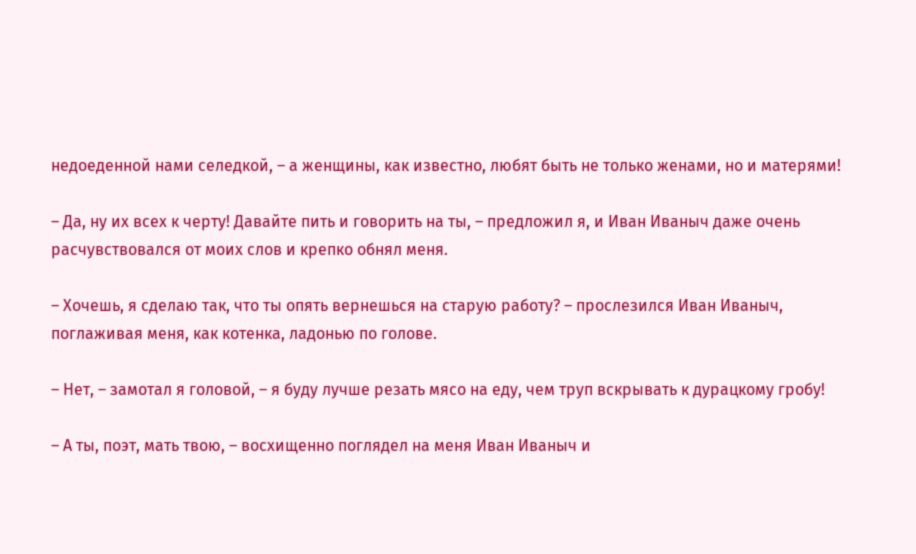недоеденной нами селедкой, – а женщины, как известно, любят быть не только женами, но и матерями!

– Да, ну их всех к черту! Давайте пить и говорить на ты, – предложил я, и Иван Иваныч даже очень расчувствовался от моих слов и крепко обнял меня.

– Хочешь, я сделаю так, что ты опять вернешься на старую работу? – прослезился Иван Иваныч, поглаживая меня, как котенка, ладонью по голове.

– Нет, – замотал я головой, – я буду лучше резать мясо на еду, чем труп вскрывать к дурацкому гробу!

– А ты, поэт, мать твою, – восхищенно поглядел на меня Иван Иваныч и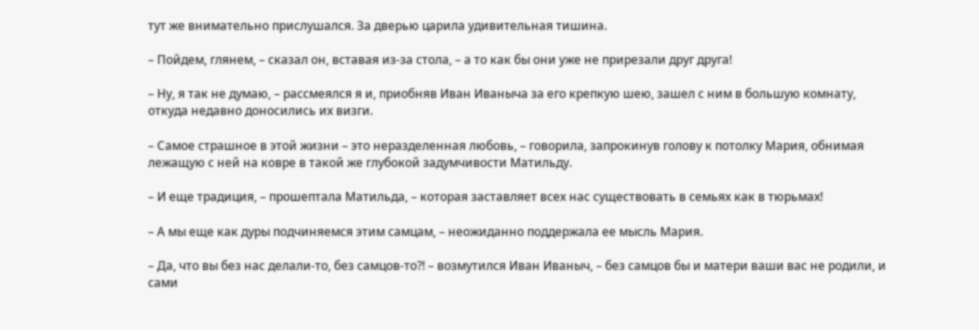тут же внимательно прислушался. За дверью царила удивительная тишина.

– Пойдем, глянем, – сказал он, вставая из-за стола, – а то как бы они уже не прирезали друг друга!

– Ну, я так не думаю, – рассмеялся я и, приобняв Иван Иваныча за его крепкую шею, зашел с ним в большую комнату, откуда недавно доносились их визги.

– Самое страшное в этой жизни – это неразделенная любовь, – говорила, запрокинув голову к потолку Мария, обнимая лежащую с ней на ковре в такой же глубокой задумчивости Матильду.

– И еще традиция, – прошептала Матильда, – которая заставляет всех нас существовать в семьях как в тюрьмах!

– А мы еще как дуры подчиняемся этим самцам, – неожиданно поддержала ее мысль Мария.

– Да, что вы без нас делали-то, без самцов-то?! – возмутился Иван Иваныч, – без самцов бы и матери ваши вас не родили, и сами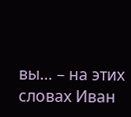вы… – на этих словах Иван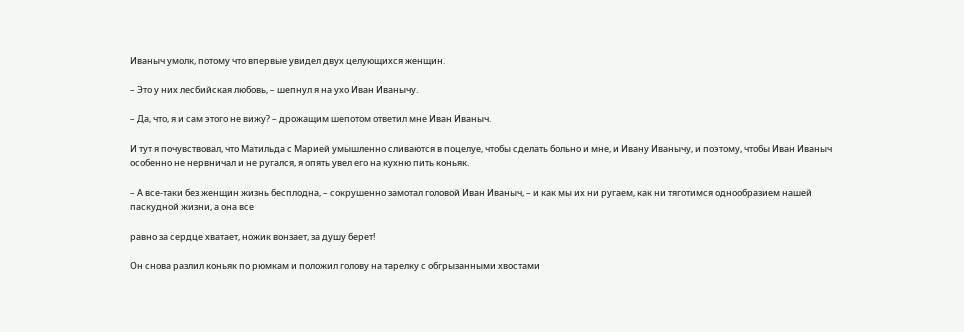Иваныч умолк, потому что впервые увидел двух целующихся женщин.

– Это у них лесбийская любовь, – шепнул я на ухо Иван Иванычу.

– Да, что, я и сам этого не вижу? – дрожащим шепотом ответил мне Иван Иваныч.

И тут я почувствовал, что Матильда с Марией умышленно сливаются в поцелуе, чтобы сделать больно и мне, и Ивану Иванычу, и поэтому, чтобы Иван Иваныч особенно не нервничал и не ругался, я опять увел его на кухню пить коньяк.

– А все-таки без женщин жизнь бесплодна, – сокрушенно замотал головой Иван Иваныч, – и как мы их ни ругаем, как ни тяготимся однообразием нашей паскудной жизни, а она все

равно за сердце хватает, ножик вонзает, за душу берет!

Он снова разлил коньяк по рюмкам и положил голову на тарелку с обгрызанными хвостами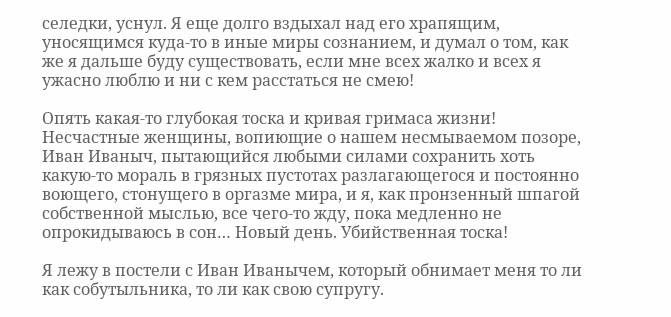селедки, уснул. Я еще долго вздыхал над его храпящим, уносящимся куда-то в иные миры сознанием, и думал о том, как же я дальше буду существовать, если мне всех жалко и всех я ужасно люблю и ни с кем расстаться не смею!

Опять какая-то глубокая тоска и кривая гримаса жизни! Несчастные женщины, вопиющие о нашем несмываемом позоре, Иван Иваныч, пытающийся любыми силами сохранить хоть какую-то мораль в грязных пустотах разлагающегося и постоянно воющего, стонущего в оргазме мира, и я, как пронзенный шпагой собственной мыслью, все чего-то жду, пока медленно не опрокидываюсь в сон… Новый день. Убийственная тоска!

Я лежу в постели с Иван Иванычем, который обнимает меня то ли как собутыльника, то ли как свою супругу.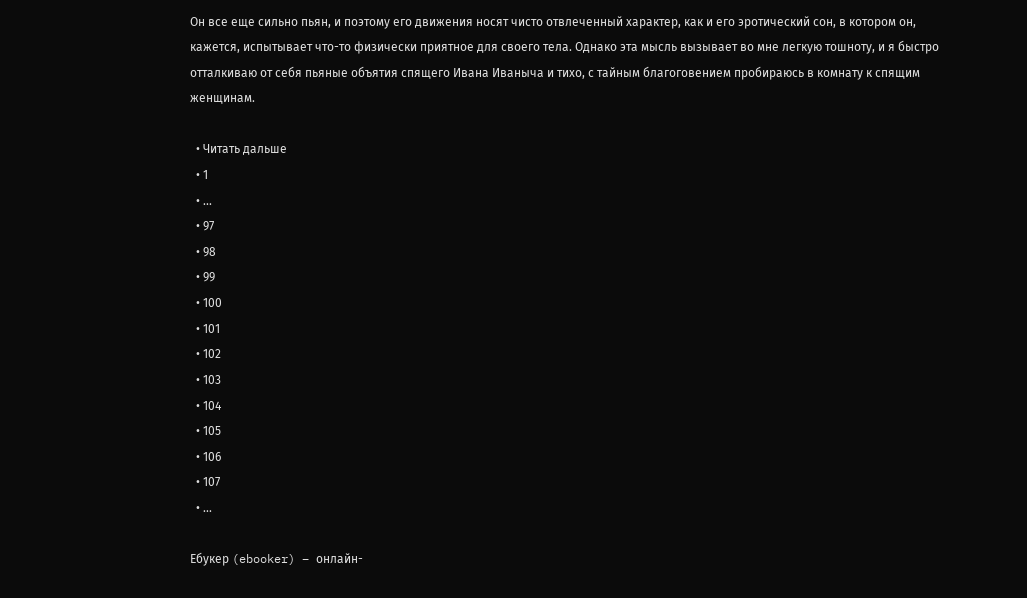Он все еще сильно пьян, и поэтому его движения носят чисто отвлеченный характер, как и его эротический сон, в котором он, кажется, испытывает что-то физически приятное для своего тела. Однако эта мысль вызывает во мне легкую тошноту, и я быстро отталкиваю от себя пьяные объятия спящего Ивана Иваныча и тихо, с тайным благоговением пробираюсь в комнату к спящим женщинам.

  • Читать дальше
  • 1
  • ...
  • 97
  • 98
  • 99
  • 100
  • 101
  • 102
  • 103
  • 104
  • 105
  • 106
  • 107
  • ...

Ебукер (ebooker) – онлайн-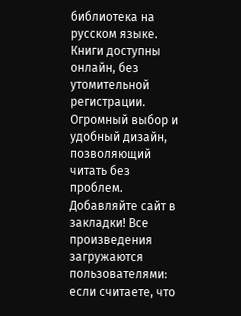библиотека на русском языке. Книги доступны онлайн, без утомительной регистрации. Огромный выбор и удобный дизайн, позволяющий читать без проблем. Добавляйте сайт в закладки! Все произведения загружаются пользователями: если считаете, что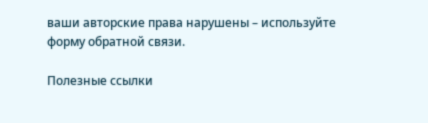ваши авторские права нарушены – используйте форму обратной связи.

Полезные ссылки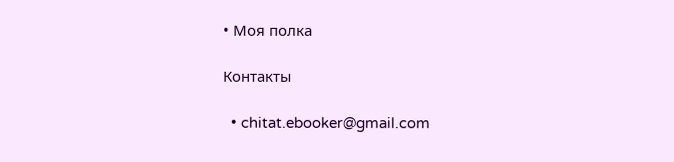• Моя полка

Контакты

  • chitat.ebooker@gmail.com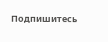Подпишитесь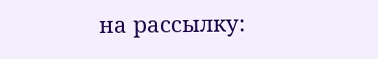на рассылку: